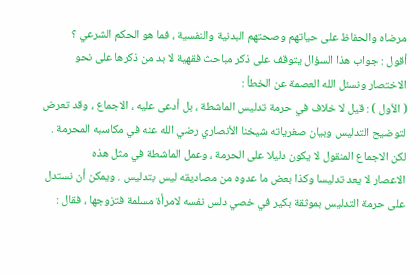مرضاه والحفاظ على حياتهم وصحتهم البدنية والنفسية ، فما هو الحكم الشرعي ؟
أقول : جواب هذا السؤال يتوقف على ذكر مباحث فقهية لا بد من ذكرها على نحو
الاختصار ونسئل الله العصمة عن الخطأ :
( الأول ) : قيل لا خلاف في حرمة تدليس الماشطة ، بل أدعى عليه ، الاجماع ، وقد تعرض
لتوضيح التدليس وبيان صغرياته شيخنا الأنصاري رضي الله عنه في مكاسبه المحرمة .
لكن الاجماع المنقول لا يكون دليلا على الحرمة ، وعمل الماشطة في مثل هذه
الاعصار لا يعد تدليسا وكذا بعض ما عدوه من مصاديقه ليس بتدليس . ويمكن أن نستدل
على حرمة التدليس بموثقة بكير في خصي دلس نفسه لامرأة مسلمة فتزوجها ، فقال :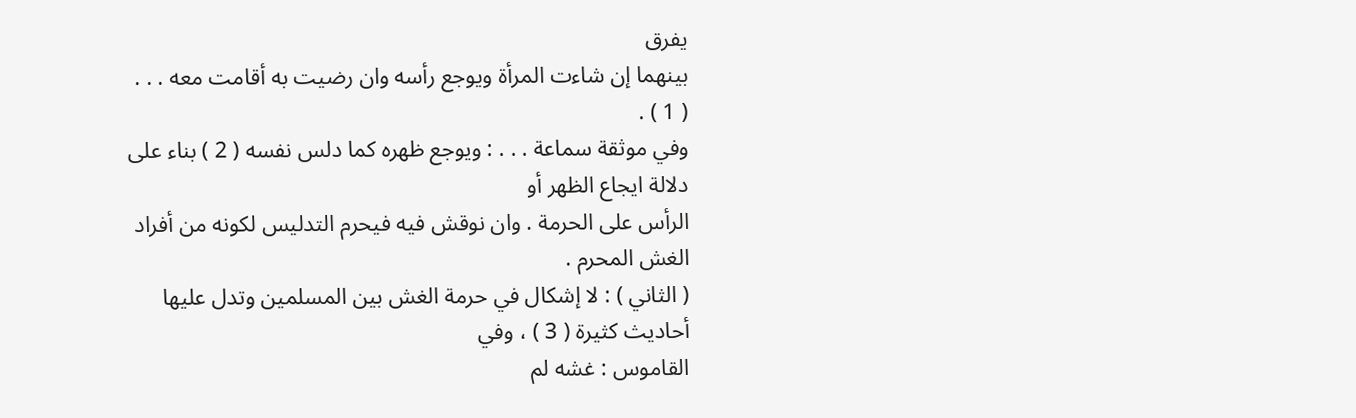يفرق
بينهما إن شاءت المرأة ويوجع رأسه وان رضيت به أقامت معه . . . ( 1 ) .
وفي موثقة سماعة . . . : ويوجع ظهره كما دلس نفسه ( 2 ) بناء على دلالة ايجاع الظهر أو
الرأس على الحرمة . وان نوقش فيه فيحرم التدليس لكونه من أفراد الغش المحرم .
( الثاني ) : لا إشكال في حرمة الغش بين المسلمين وتدل عليها أحاديث كثيرة ( 3 ) ، وفي
القاموس : غشه لم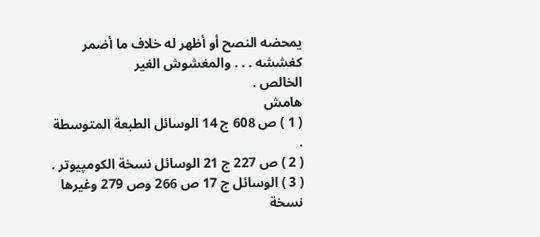يمحضه النصح أو أظهر له خلاف ما أضمر كغششه . . . والمغشوش الغير
الخالص .
هامش
( 1 ) ص 608 ج 14 الوسائل الطبعة المتوسطة .
( 2 ) ص 227 ج 21 الوسائل نسخة الكومپيوتر .
( 3 ) الوسائل ج 17 ص 266 وص 279 وغيرها نسخة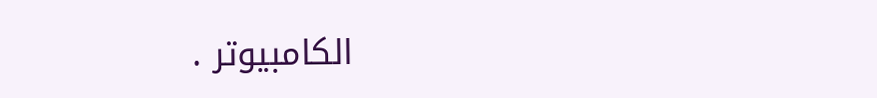الكامبيوتر .